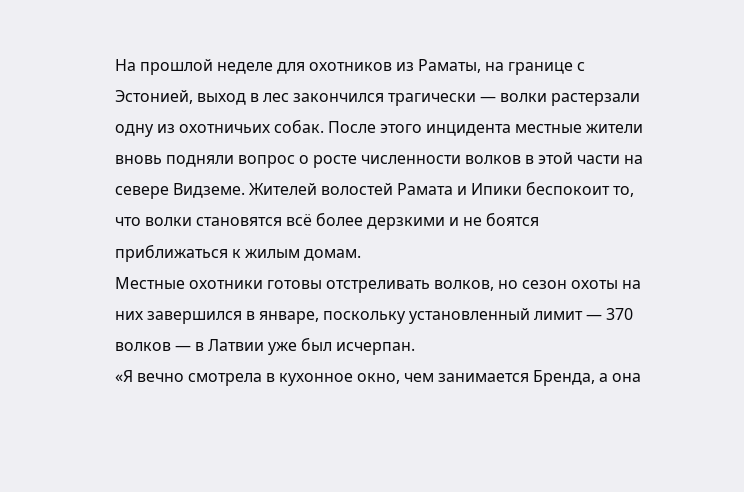На прошлой неделе для охотников из Раматы, на границе с Эстонией, выход в лес закончился трагически — волки растерзали одну из охотничьих собак. После этого инцидента местные жители вновь подняли вопрос о росте численности волков в этой части на севере Видземе. Жителей волостей Рамата и Ипики беспокоит то, что волки становятся всё более дерзкими и не боятся приближаться к жилым домам.
Местные охотники готовы отстреливать волков, но сезон охоты на них завершился в январе, поскольку установленный лимит — 370 волков — в Латвии уже был исчерпан.
«Я вечно смотрела в кухонное окно, чем занимается Бренда, а она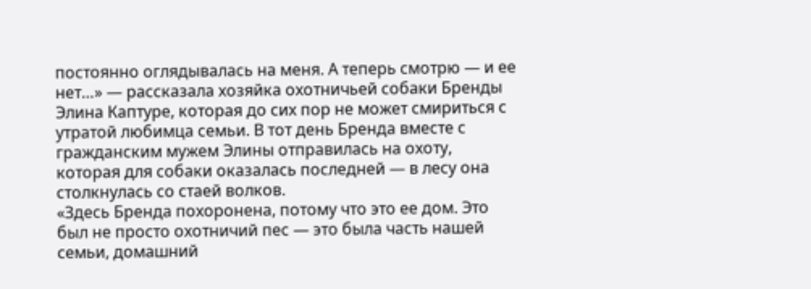постоянно оглядывалась на меня. А теперь смотрю — и ее нет…» — рассказала хозяйка охотничьей собаки Бренды Элина Каптуре, которая до сих пор не может смириться с утратой любимца семьи. В тот день Бренда вместе с гражданским мужем Элины отправилась на охоту, которая для собаки оказалась последней — в лесу она столкнулась со стаей волков.
«Здесь Бренда похоронена, потому что это ее дом. Это был не просто охотничий пес — это была часть нашей семьи, домашний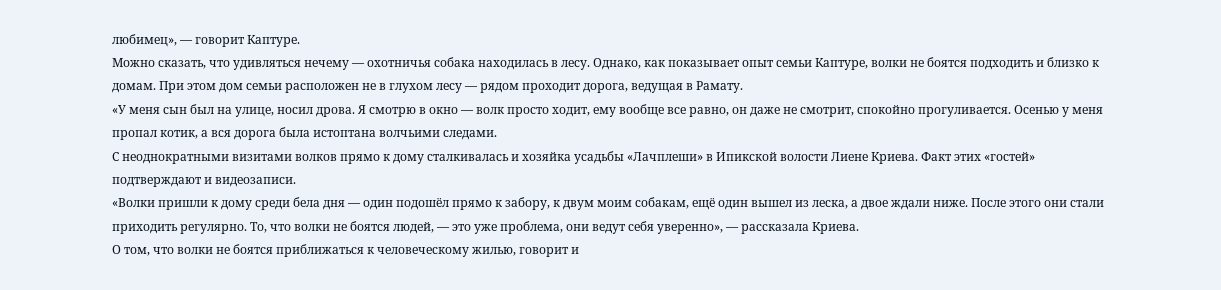любимец», — говорит Каптуре.
Можно сказать, что удивляться нечему — охотничья собака находилась в лесу. Однако, как показывает опыт семьи Каптуре, волки не боятся подходить и близко к домам. При этом дом семьи расположен не в глухом лесу — рядом проходит дорога, ведущая в Рамату.
«У меня сын был на улице, носил дрова. Я смотрю в окно — волк просто ходит, ему вообще все равно, он даже не смотрит, спокойно прогуливается. Осенью у меня пропал котик, а вся дорога была истоптана волчьими следами.
С неоднократными визитами волков прямо к дому сталкивалась и хозяйка усадьбы «Лачплеши» в Ипикской волости Лиене Криева. Факт этих «гостей» подтверждают и видеозаписи.
«Волки пришли к дому среди бела дня — один подошёл прямо к забору, к двум моим собакам, ещё один вышел из леска, а двое ждали ниже. После этого они стали приходить регулярно. То, что волки не боятся людей, — это уже проблема, они ведут себя уверенно», — рассказала Криева.
О том, что волки не боятся приближаться к человеческому жилью, говорит и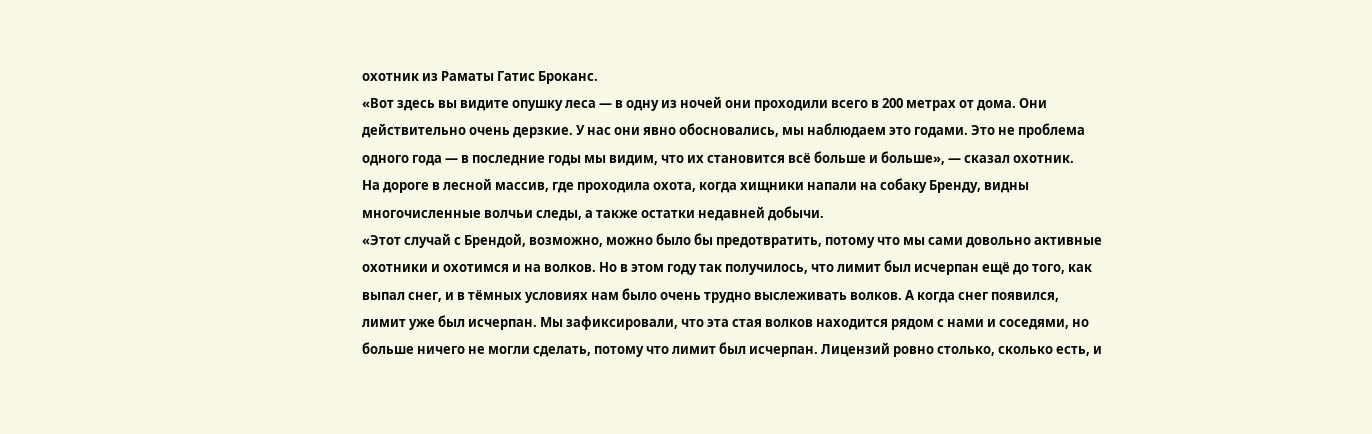охотник из Раматы Гатис Броканс.
«Вот здесь вы видите опушку леса — в одну из ночей они проходили всего в 200 метрах от дома. Они действительно очень дерзкие. У нас они явно обосновались, мы наблюдаем это годами. Это не проблема одного года — в последние годы мы видим, что их становится всё больше и больше», — сказал охотник.
На дороге в лесной массив, где проходила охота, когда хищники напали на собаку Бренду, видны многочисленные волчьи следы, а также остатки недавней добычи.
«Этот случай с Брендой, возможно, можно было бы предотвратить, потому что мы сами довольно активные охотники и охотимся и на волков. Но в этом году так получилось, что лимит был исчерпан ещё до того, как выпал снег, и в тёмных условиях нам было очень трудно выслеживать волков. А когда снег появился, лимит уже был исчерпан. Мы зафиксировали, что эта стая волков находится рядом с нами и соседями, но больше ничего не могли сделать, потому что лимит был исчерпан. Лицензий ровно столько, сколько есть, и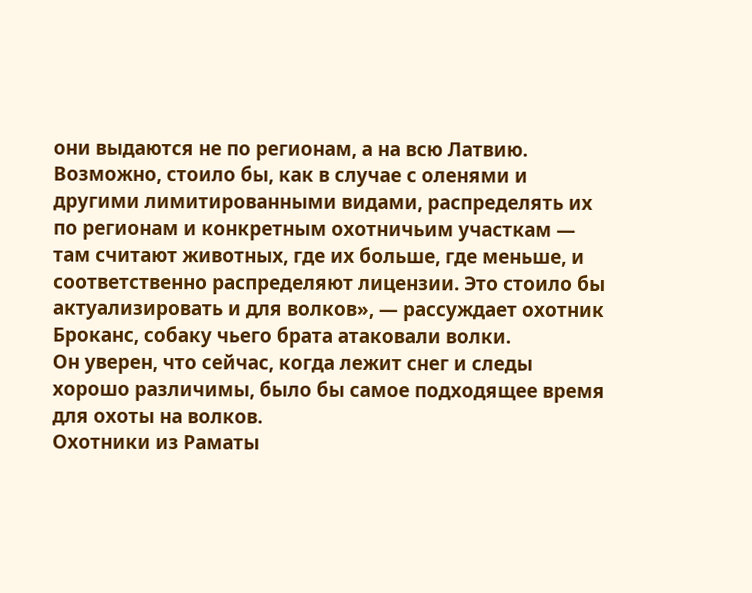они выдаются не по регионам, а на всю Латвию. Возможно, стоило бы, как в случае с оленями и другими лимитированными видами, распределять их по регионам и конкретным охотничьим участкам — там считают животных, где их больше, где меньше, и соответственно распределяют лицензии. Это стоило бы актуализировать и для волков», — рассуждает охотник Броканс, собаку чьего брата атаковали волки.
Он уверен, что сейчас, когда лежит снег и следы хорошо различимы, было бы самое подходящее время для охоты на волков.
Охотники из Раматы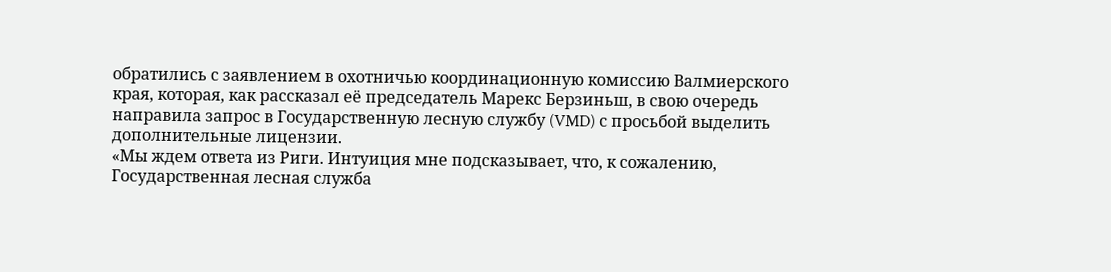обратились с заявлением в охотничью координационную комиссию Валмиерского края, которая, как рассказал её председатель Марекс Берзиньш, в свою очередь направила запрос в Государственную лесную службу (VMD) с просьбой выделить дополнительные лицензии.
«Мы ждем ответа из Риги. Интуиция мне подсказывает, что, к сожалению, Государственная лесная служба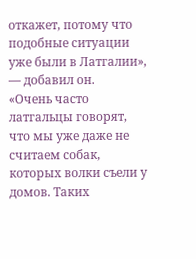откажет, потому что подобные ситуации уже были в Латгалии», — добавил он.
«Очень часто латгальцы говорят, что мы уже даже не считаем собак, которых волки съели у домов. Таких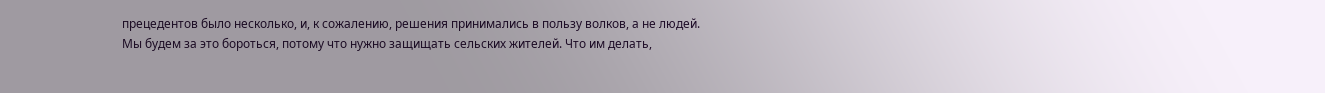прецедентов было несколько, и, к сожалению, решения принимались в пользу волков, а не людей.
Мы будем за это бороться, потому что нужно защищать сельских жителей. Что им делать,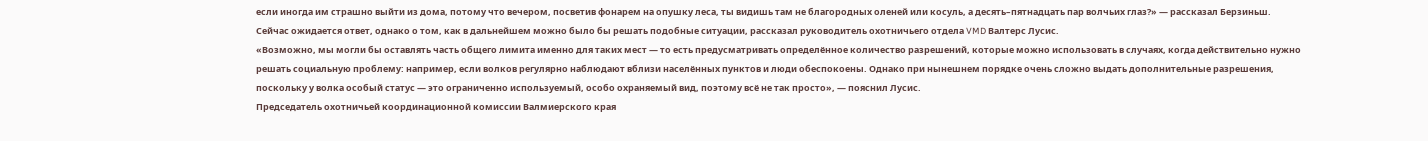если иногда им страшно выйти из дома, потому что вечером, посветив фонарем на опушку леса, ты видишь там не благородных оленей или косуль, а десять–пятнадцать пар волчьих глаз?» — рассказал Берзиньш.
Сейчас ожидается ответ, однако о том, как в дальнейшем можно было бы решать подобные ситуации, рассказал руководитель охотничьего отдела VMD Валтерс Лусис.
«Возможно, мы могли бы оставлять часть общего лимита именно для таких мест — то есть предусматривать определённое количество разрешений, которые можно использовать в случаях, когда действительно нужно решать социальную проблему: например, если волков регулярно наблюдают вблизи населённых пунктов и люди обеспокоены. Однако при нынешнем порядке очень сложно выдать дополнительные разрешения, поскольку у волка особый статус — это ограниченно используемый, особо охраняемый вид, поэтому всё не так просто», — пояснил Лусис.
Председатель охотничьей координационной комиссии Валмиерского края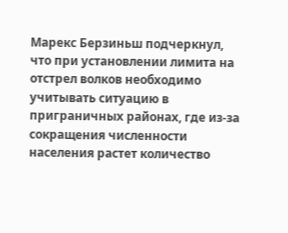Марекс Берзиньш подчеркнул, что при установлении лимита на отстрел волков необходимо учитывать ситуацию в приграничных районах, где из‑за сокращения численности населения растет количество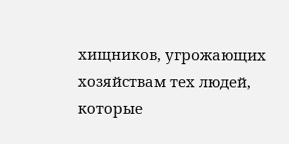хищников, угрожающих хозяйствам тех людей, которые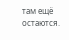там ещё остаются.